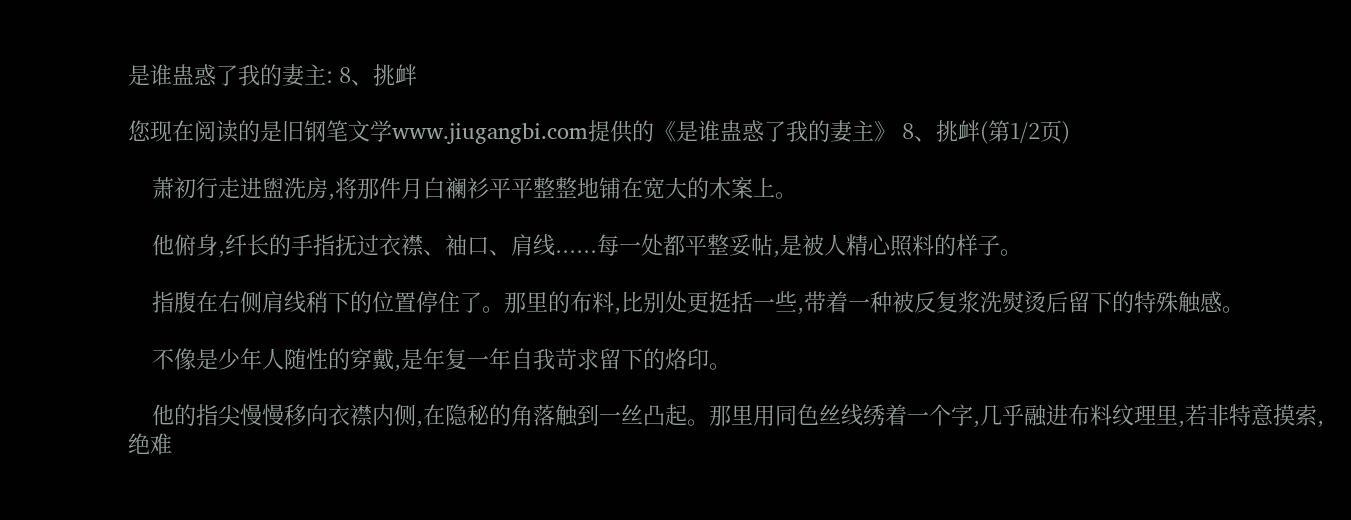是谁蛊惑了我的妻主: 8、挑衅

您现在阅读的是旧钢笔文学www.jiugangbi.com提供的《是谁蛊惑了我的妻主》 8、挑衅(第1/2页)

    萧初行走进盥洗房,将那件月白襕衫平平整整地铺在宽大的木案上。

    他俯身,纤长的手指抚过衣襟、袖口、肩线......每一处都平整妥帖,是被人精心照料的样子。

    指腹在右侧肩线稍下的位置停住了。那里的布料,比别处更挺括一些,带着一种被反复浆洗熨烫后留下的特殊触感。

    不像是少年人随性的穿戴,是年复一年自我苛求留下的烙印。

    他的指尖慢慢移向衣襟内侧,在隐秘的角落触到一丝凸起。那里用同色丝线绣着一个字,几乎融进布料纹理里,若非特意摸索,绝难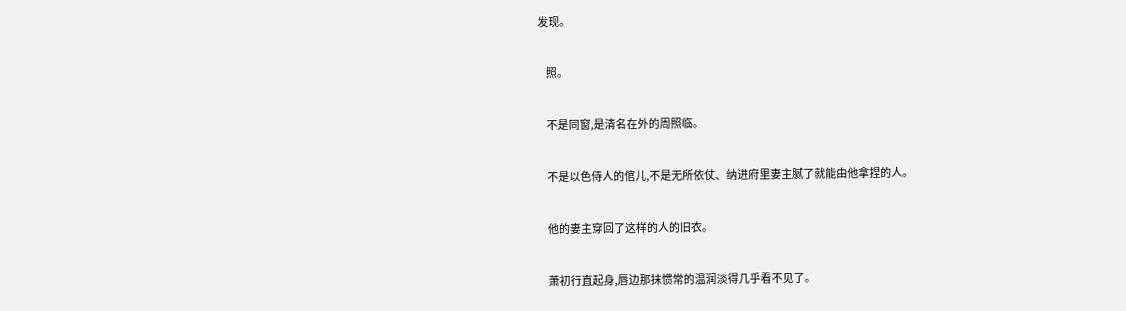发现。

    照。

    不是同窗,是清名在外的周照临。

    不是以色侍人的倌儿,不是无所依仗、纳进府里妻主腻了就能由他拿捏的人。

    他的妻主穿回了这样的人的旧衣。

    萧初行直起身,唇边那抹惯常的温润淡得几乎看不见了。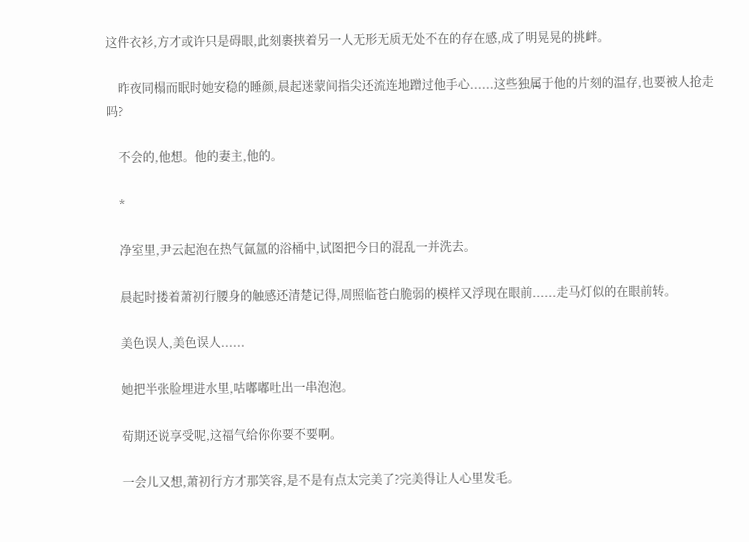这件衣衫,方才或许只是碍眼,此刻裹挟着另一人无形无质无处不在的存在感,成了明晃晃的挑衅。

    昨夜同榻而眠时她安稳的睡颜,晨起迷蒙间指尖还流连地蹭过他手心......这些独属于他的片刻的温存,也要被人抢走吗?

    不会的,他想。他的妻主,他的。

    *

    净室里,尹云起泡在热气氤氲的浴桶中,试图把今日的混乱一并洗去。

    晨起时搂着萧初行腰身的触感还清楚记得,周照临苍白脆弱的模样又浮现在眼前......走马灯似的在眼前转。

    美色误人,美色误人......

    她把半张脸埋进水里,咕嘟嘟吐出一串泡泡。

    荀期还说享受呢,这福气给你你要不要啊。

    一会儿又想,萧初行方才那笑容,是不是有点太完美了?完美得让人心里发毛。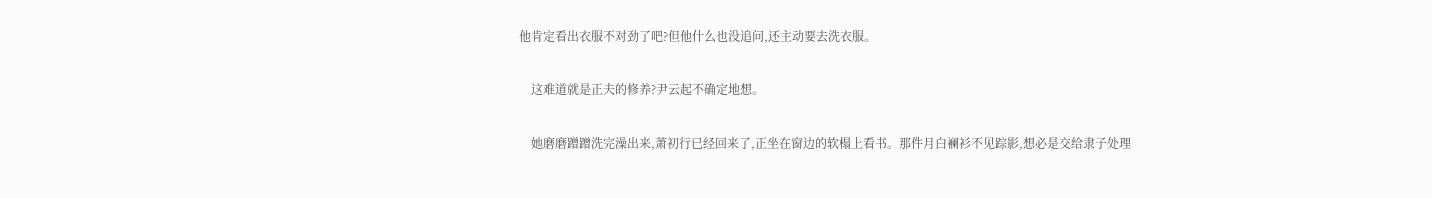他肯定看出衣服不对劲了吧?但他什么也没追问,还主动要去洗衣服。

    这难道就是正夫的修养?尹云起不确定地想。

    她磨磨蹭蹭洗完澡出来,萧初行已经回来了,正坐在窗边的软榻上看书。那件月白襕衫不见踪影,想必是交给隶子处理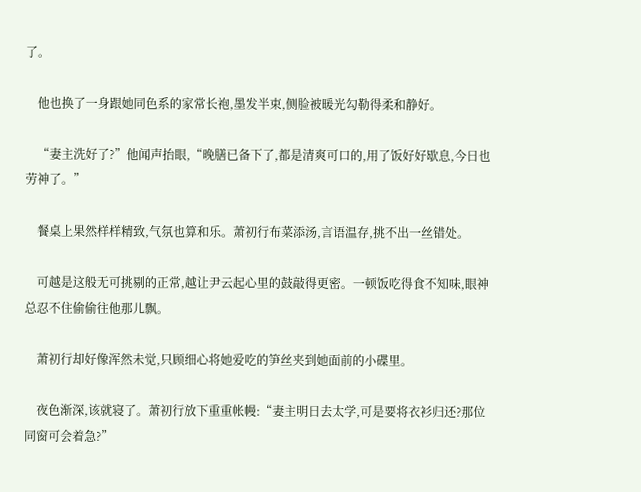了。

    他也换了一身跟她同色系的家常长袍,墨发半束,侧脸被暖光勾勒得柔和静好。

    “妻主洗好了?”他闻声抬眼,“晚膳已备下了,都是清爽可口的,用了饭好好歇息,今日也劳神了。”

    餐桌上果然样样精致,气氛也算和乐。萧初行布菜添汤,言语温存,挑不出一丝错处。

    可越是这般无可挑剔的正常,越让尹云起心里的鼓敲得更密。一顿饭吃得食不知味,眼神总忍不住偷偷往他那儿飘。

    萧初行却好像浑然未觉,只顾细心将她爱吃的笋丝夹到她面前的小碟里。

    夜色渐深,该就寝了。萧初行放下重重帐幔:“妻主明日去太学,可是要将衣衫归还?那位同窗可会着急?”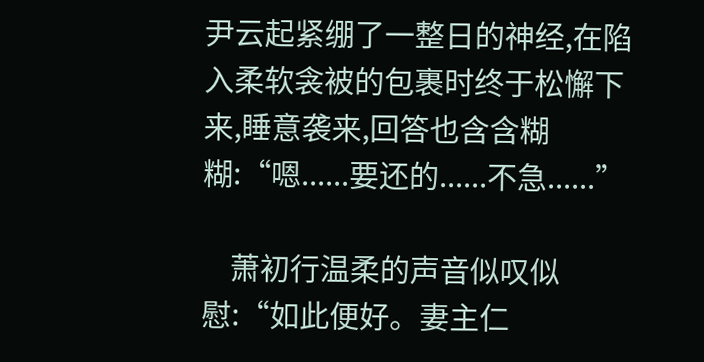尹云起紧绷了一整日的神经,在陷入柔软衾被的包裹时终于松懈下来,睡意袭来,回答也含含糊糊:“嗯......要还的......不急......”

    萧初行温柔的声音似叹似慰:“如此便好。妻主仁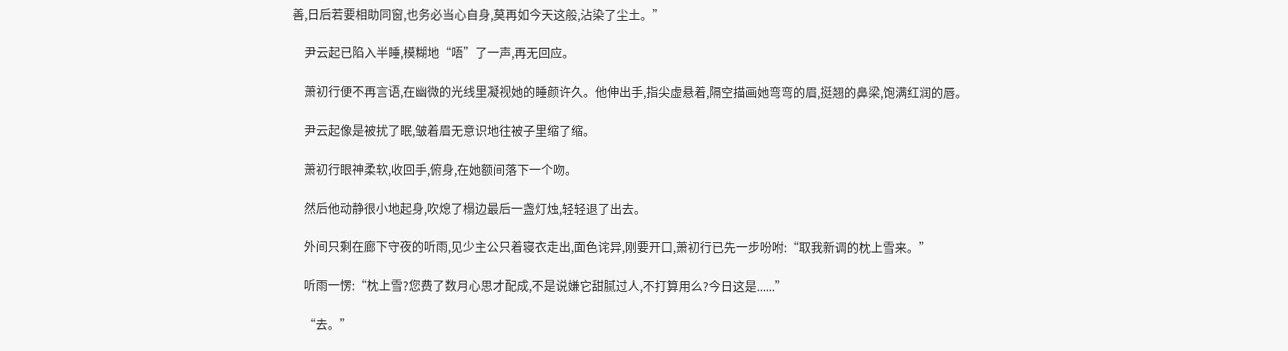善,日后若要相助同窗,也务必当心自身,莫再如今天这般,沾染了尘土。”

    尹云起已陷入半睡,模糊地“唔”了一声,再无回应。

    萧初行便不再言语,在幽微的光线里凝视她的睡颜许久。他伸出手,指尖虚悬着,隔空描画她弯弯的眉,挺翘的鼻梁,饱满红润的唇。

    尹云起像是被扰了眠,皱着眉无意识地往被子里缩了缩。

    萧初行眼神柔软,收回手,俯身,在她额间落下一个吻。

    然后他动静很小地起身,吹熄了榻边最后一盏灯烛,轻轻退了出去。

    外间只剩在廊下守夜的听雨,见少主公只着寝衣走出,面色诧异,刚要开口,萧初行已先一步吩咐:“取我新调的枕上雪来。”

    听雨一愣:“枕上雪?您费了数月心思才配成,不是说嫌它甜腻过人,不打算用么?今日这是......”

    “去。”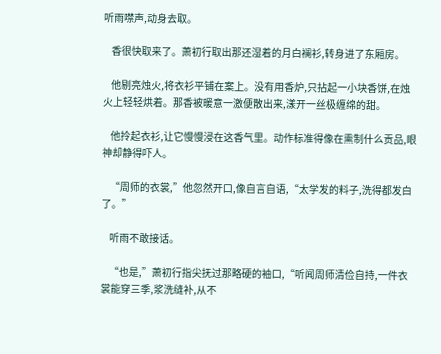听雨噤声,动身去取。

    香很快取来了。萧初行取出那还湿着的月白襕衫,转身进了东厢房。

    他剔亮烛火,将衣衫平铺在案上。没有用香炉,只拈起一小块香饼,在烛火上轻轻烘着。那香被暖意一激便散出来,漾开一丝极缠绵的甜。

    他拎起衣衫,让它慢慢浸在这香气里。动作标准得像在熏制什么贡品,眼神却静得吓人。

    “周师的衣裳,”他忽然开口,像自言自语,“太学发的料子,洗得都发白了。”

    听雨不敢接话。

    “也是,”萧初行指尖抚过那略硬的袖口,“听闻周师清俭自持,一件衣裳能穿三季,浆洗缝补,从不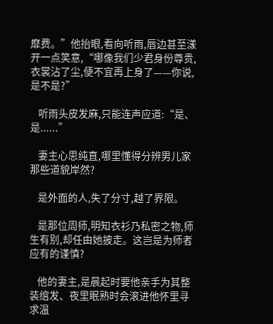靡费。”他抬眼,看向听雨,唇边甚至漾开一点笑意,“哪像我们少君身份尊贵,衣裳沾了尘,便不宜再上身了——你说,是不是?”

    听雨头皮发麻,只能连声应道:“是、是......”

    妻主心思纯直,哪里懂得分辨男儿家那些道貌岸然?

    是外面的人,失了分寸,越了界限。

    是那位周师,明知衣衫乃私密之物,师生有别,却任由她披走。这岂是为师者应有的谨慎?

    他的妻主,是晨起时要他亲手为其整装绾发、夜里眠熟时会滚进他怀里寻求温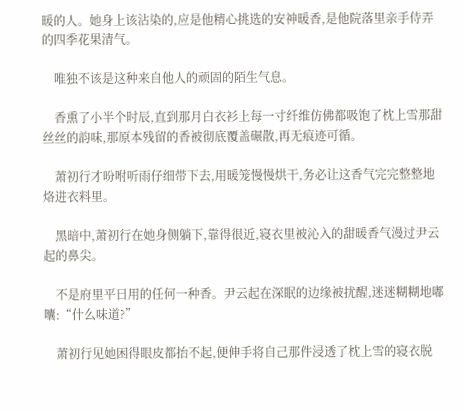暖的人。她身上该沾染的,应是他精心挑选的安神暖香,是他院落里亲手侍弄的四季花果清气。

    唯独不该是这种来自他人的顽固的陌生气息。

    香熏了小半个时辰,直到那月白衣衫上每一寸纤维仿佛都吸饱了枕上雪那甜丝丝的韵味,那原本残留的香被彻底覆盖碾散,再无痕迹可循。

    萧初行才吩咐听雨仔细带下去,用暖笼慢慢烘干,务必让这香气完完整整地烙进衣料里。

    黑暗中,萧初行在她身侧躺下,靠得很近,寝衣里被沁入的甜暖香气漫过尹云起的鼻尖。

    不是府里平日用的任何一种香。尹云起在深眠的边缘被扰醒,迷迷糊糊地嘟囔:“什么味道?”

    萧初行见她困得眼皮都抬不起,便伸手将自己那件浸透了枕上雪的寝衣脱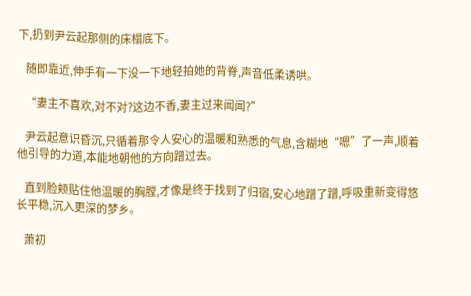下,扔到尹云起那侧的床榻底下。

    随即靠近,伸手有一下没一下地轻拍她的背脊,声音低柔诱哄。

    “妻主不喜欢,对不对?这边不香,妻主过来闻闻?”

    尹云起意识昏沉,只循着那令人安心的温暖和熟悉的气息,含糊地“嗯”了一声,顺着他引导的力道,本能地朝他的方向蹭过去。

    直到脸颊贴住他温暖的胸膛,才像是终于找到了归宿,安心地蹭了蹭,呼吸重新变得悠长平稳,沉入更深的梦乡。

    萧初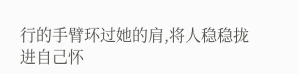行的手臂环过她的肩,将人稳稳拢进自己怀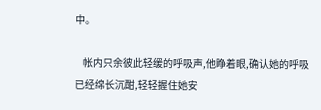中。

    帐内只余彼此轻缓的呼吸声,他睁着眼,确认她的呼吸已经绵长沉酣,轻轻握住她安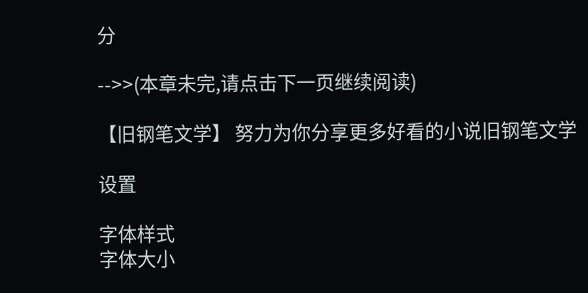分

-->>(本章未完,请点击下一页继续阅读)

【旧钢笔文学】 努力为你分享更多好看的小说旧钢笔文学

设置

字体样式
字体大小